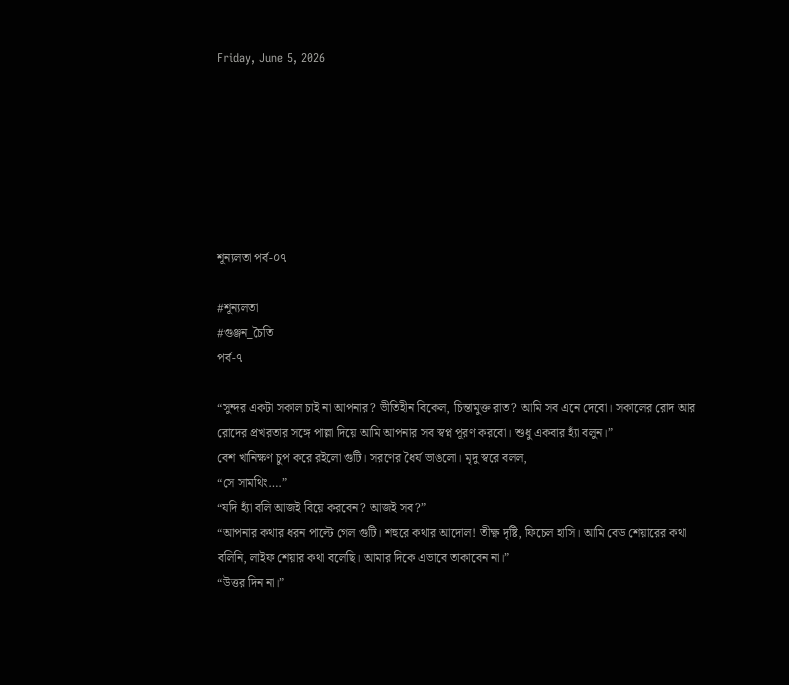Friday, June 5, 2026







শূন্যলতা পর্ব-০৭

#শূন্যলতা
#গুঞ্জন_চৈতি
পর্ব-৭

“সুন্দর একটা সকাল চাই না আপনার? ভীতিহীন বিকেল, চিন্তামুক্ত রাত? আমি সব এনে দেবো। সকালের রোদ আর রোদের প্রখরতার সঙ্গে পাল্লা দিয়ে আমি আপনার সব স্বপ্ন পূরণ করবো। শুধু একবার হ্যাঁ বলুন।”
বেশ খানিক্ষণ চুপ করে রইলো গুটি। সরণের ধৈর্য ভাঙলো। মৃদু স্বরে বলল,
“সে সামথিং….”
“যদি হ্যাঁ বলি আজই বিয়ে করবেন? আজই সব?”
“আপনার কথার ধরন পাল্টে গেল গুটি। শহুরে কথার আদোল! তীক্ষ্ণ দৃষ্টি, ফিচেল হাসি। আমি বেড শেয়ারের কথা বলিনি, লাইফ শেয়ার কথা বলেছি। আমার দিকে এভাবে তাকাবেন না।”
“উত্তর দিন না।”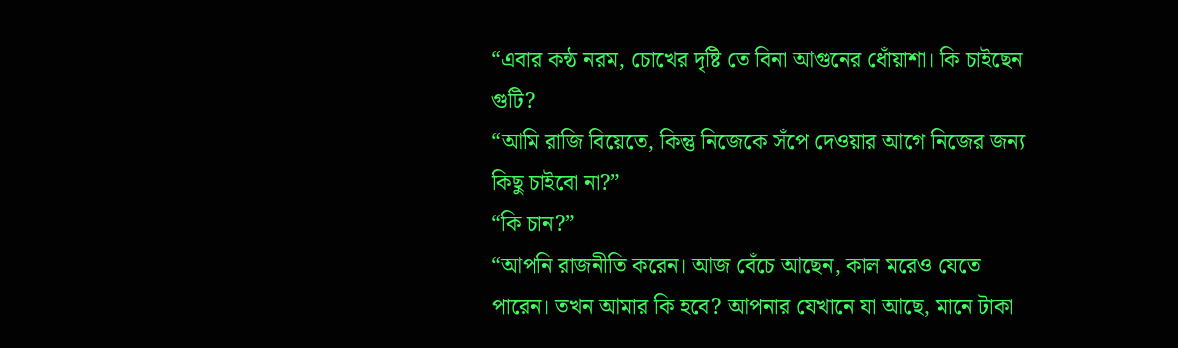“এবার কন্ঠ নরম, চোখের দৃষ্টি তে বিনা আগুনের ধোঁয়াশা। কি চাইছেন গুটি?
“আমি রাজি বিয়েতে, কিন্তু নিজেকে সঁপে দেওয়ার আগে নিজের জন্য কিছু চাইবো না?”
“কি চান?”
“আপনি রাজনীতি করেন। আজ বেঁচে আছেন, কাল মরেও যেতে পারেন। তখন আমার কি হবে? আপনার যেখানে যা আছে, মানে টাকা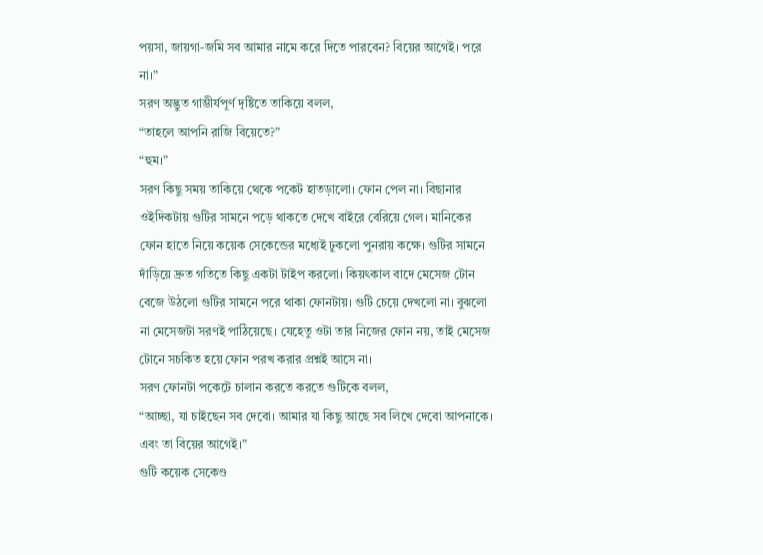পয়সা, জায়গা-জমি সব আমার নামে করে দিতে পারবেন? বিয়ের আগেই। পরে না।”
সরণ অদ্ভুত গাম্ভীর্যপূর্ণ দৃষ্টিতে তাকিয়ে বলল,
“তাহলে আপনি রাজি বিয়েতে?”
“হুম।”
সরণ কিছু সময় তাকিয়ে থেকে পকেট হাতড়ালো। ফোন পেল না। বিছানার ওইদিকটায় গুটির সামনে পড়ে থাকতে দেখে বাইরে বেরিয়ে গেল। মানিকের ফোন হাতে নিয়ে কয়েক সেকেন্ডের মধ্যেই ঢুকলো পুনরায় কক্ষে। গুটির সামনে দাঁড়িয়ে দ্রুত গতিতে কিছু একটা টাইপ করলো। কিয়ৎকাল বাদে মেসেজ টোন বেজে উঠলো গুটির সামনে পরে থাকা ফোনটায়। গুটি চেয়ে দেখলো না। বুঝলো না মেসেজটা সরণই পাঠিয়েছে। যেহেতু ওটা তার নিজের ফোন নয়, তাই মেসেজ টোনে সচকিত হয়ে ফোন পরখ করার প্রশ্নই আসে না।
সরণ ফোনটা পকেটে চালান করতে করতে গুটিকে বলল,
“আচ্ছা, যা চাইছেন সব দেবো। আমার যা কিছু আছে সব লিখে দেবো আপনাকে। এবং তা বিয়ের আগেই।”
গুটি কয়েক সেকেণ্ড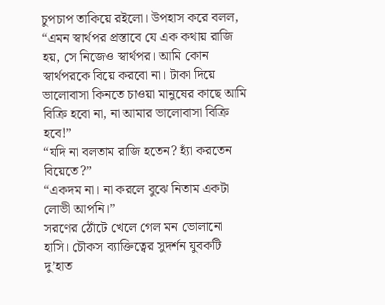চুপচাপ তাকিয়ে রইলো। উপহাস করে বলল,
“এমন স্বার্থপর প্রস্তাবে যে এক কথায় রাজি হয়, সে নিজেও স্বার্থপর। আমি কোন স্বার্থপরকে বিয়ে করবো না। টাকা দিয়ে ভালোবাসা কিনতে চাওয়া মানুষের কাছে আমি বিক্রি হবো না, না আমার ভালোবাসা বিক্রি হবে!”
“যদি না বলতাম রাজি হতেন? হ্যাঁ করতেন বিয়েতে?”
“একদম না। না করলে বুঝে নিতাম একটা লোভী আপনি।”
সরণের ঠোঁটে খেলে গেল মন ভোলানো হাসি। চৌকস ব্যাক্তিত্বের সুদর্শন যুবকটি দু’হাত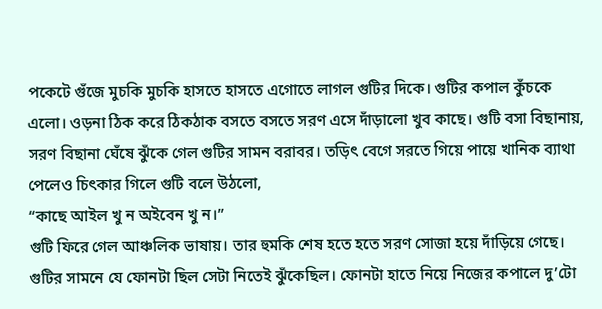পকেটে গুঁজে মুচকি মুচকি হাসতে হাসতে এগোতে লাগল গুটির দিকে। গুটির কপাল কুঁচকে এলো। ওড়না ঠিক করে ঠিকঠাক বসতে বসতে সরণ এসে দাঁড়ালো খুব কাছে। গুটি বসা বিছানায়, সরণ বিছানা ঘেঁষে ঝুঁকে গেল গুটির সামন বরাবর। তড়িৎ বেগে সরতে গিয়ে পায়ে খানিক ব্যাথা পেলেও চিৎকার গিলে গুটি বলে উঠলো,
“কাছে আইল খু ন অইবেন খু ন।”
গুটি ফিরে গেল আঞ্চলিক ভাষায়। তার হুমকি শেষ হতে হতে সরণ সোজা হয়ে দাঁড়িয়ে গেছে। গুটির সামনে যে ফোনটা ছিল সেটা নিতেই ঝুঁকেছিল। ফোনটা হাতে নিয়ে নিজের কপালে দু’টো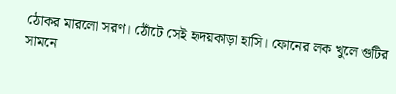ঠোকর মারলো সরণ। ঠোঁটে সেই হৃদয়কাড়া হাসি। ফোনের লক খুলে গুটির সামনে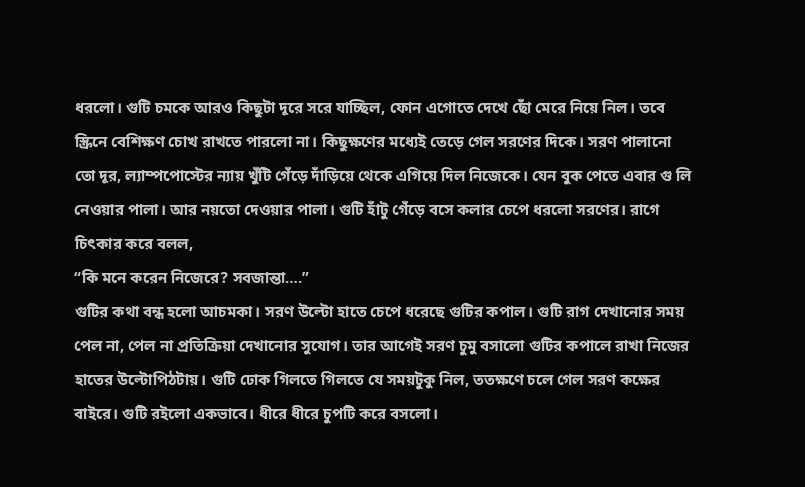ধরলো। গুটি চমকে আরও কিছুটা দূরে সরে যাচ্ছিল, ফোন এগোতে দেখে ছোঁ মেরে নিয়ে নিল। তবে স্ক্রিনে বেশিক্ষণ চোখ রাখতে পারলো না। কিছুক্ষণের মধ্যেই তেড়ে গেল সরণের দিকে। সরণ পালানো তো দূর, ল্যাম্পপোস্টের ন্যায় খুঁটি গেঁড়ে দাঁড়িয়ে থেকে এগিয়ে দিল নিজেকে। যেন বুক পেতে এবার গু লি নেওয়ার পালা। আর নয়তো দেওয়ার পালা। গুটি হাঁটু গেঁড়ে বসে কলার চেপে ধরলো সরণের। রাগে চিৎকার করে বলল,
“কি মনে করেন নিজেরে? সবজান্তা….”
গুটির কথা বন্ধ হলো আচমকা। সরণ উল্টো হাতে চেপে ধরেছে গুটির কপাল। গুটি রাগ দেখানোর সময় পেল না, পেল না প্রতিক্রিয়া দেখানোর সুযোগ। তার আগেই সরণ চুমু বসালো গুটির কপালে রাখা নিজের হাতের উল্টোপিঠটায়। গুটি ঢোক গিলতে গিলতে যে সময়টুকু নিল, ততক্ষণে চলে গেল সরণ কক্ষের বাইরে। গুটি রইলো একভাবে। ধীরে ধীরে চুপটি করে বসলো।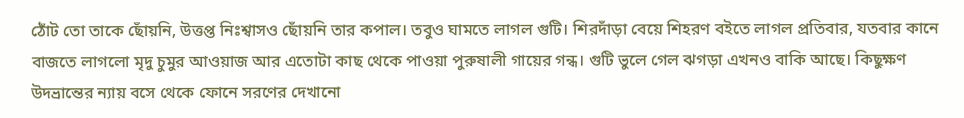ঠোঁট তো তাকে ছোঁয়নি, উত্তপ্ত নিঃশ্বাসও ছোঁয়নি তার কপাল। তবুও ঘামতে লাগল গুটি। শিরদাঁড়া বেয়ে শিহরণ বইতে লাগল প্রতিবার, যতবার কানে বাজতে লাগলো মৃদু চুমুর আওয়াজ আর এতোটা কাছ থেকে পাওয়া পুরুষালী গায়ের গন্ধ। গুটি ভুলে গেল ঝগড়া এখনও বাকি আছে। কিছুক্ষণ উদভ্রান্তের ন্যায় বসে থেকে ফোনে সরণের দেখানো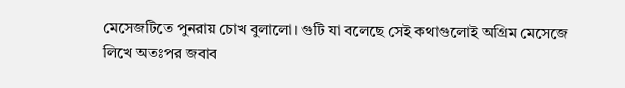মেসেজটিতে পুনরায় চোখ বুলালো। গুটি যা বলেছে সেই কথাগুলোই অগ্রিম মেসেজে লিখে অতঃপর জবাব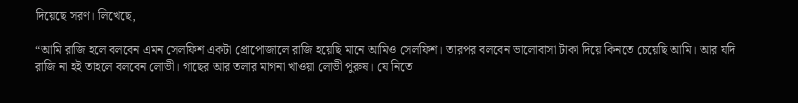দিয়েছে সরণ। লিখেছে,

“আমি রাজি হলে বলবেন এমন সেলফিশ একটা প্রোপোজালে রাজি হয়েছি মানে আমিও সেলফিশ। তারপর বলবেন ভালোবাসা টাকা দিয়ে কিনতে চেয়েছি আমি। আর যদি রাজি না হই তাহলে বলবেন লোভী। গাছের আর তলার মাগনা খাওয়া লোভী পুরুষ। যে নিতে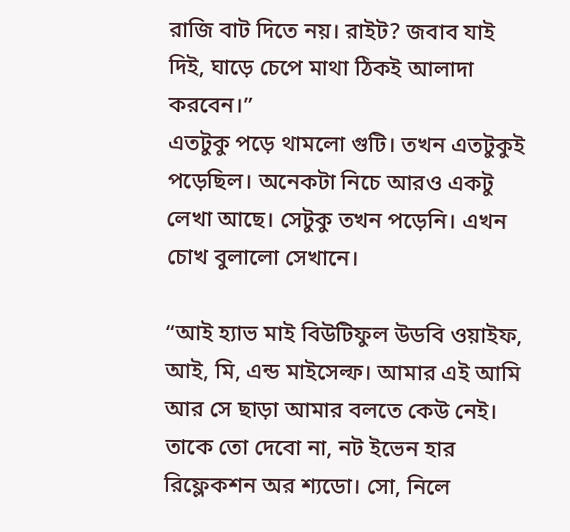রাজি বাট দিতে নয়। রাইট? জবাব যাই দিই, ঘাড়ে চেপে মাথা ঠিকই আলাদা করবেন।”
এতটুকু পড়ে থামলো গুটি। তখন এতটুকুই পড়েছিল। অনেকটা নিচে আরও একটু লেখা আছে। সেটুকু তখন পড়েনি। এখন চোখ বুলালো সেখানে।

“আই হ্যাভ মাই বিউটিফুল উডবি ওয়াইফ, আই, মি, এন্ড মাইসেল্ফ। আমার এই আমি আর সে ছাড়া আমার বলতে কেউ নেই। তাকে তো দেবো না, নট ইভেন হার রিফ্লেকশন অর শ্যডো। সো, নিলে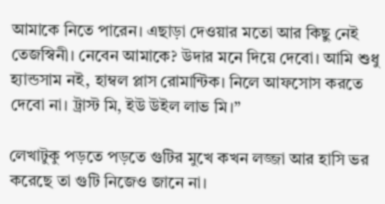আমাকে নিতে পারেন। এছাড়া দেওয়ার মতো আর কিছু নেই তেজস্বিনী। নেবেন আমাকে? উদার মনে দিয়ে দেবো। আমি শুধু হ্যান্ডসাম নই, হাম্বল প্লাস রোমান্টিক। নিলে আফসোস করতে দেবো না। ট্রাস্ট মি, ইউ উইল লাভ মি।”

লেখাটুকু পড়তে পড়তে গুটির মুখে কখন লজ্জা আর হাসি ভর করেছে তা গুটি নিজেও জানে না।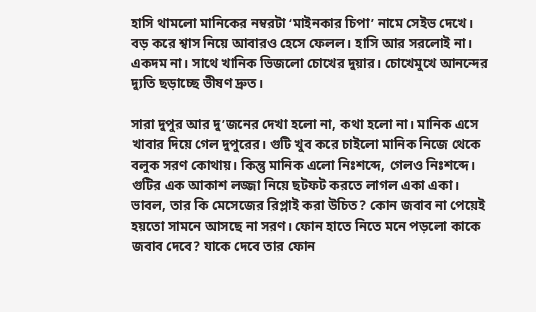হাসি থামলো মানিকের নম্বরটা ‘মাইনকার চিপা’ নামে সেইভ দেখে। বড় করে শ্বাস নিয়ে আবারও হেসে ফেলল। হাসি আর সরলোই না। একদম না। সাথে খানিক ভিজলো চোখের দুয়ার। চোখেমুখে আনন্দের দ্যুতি ছড়াচ্ছে ভীষণ দ্রুত।

সারা দুপুর আর দু’জনের দেখা হলো না, কথা হলো না। মানিক এসে খাবার দিয়ে গেল দুপুরের। গুটি খুব করে চাইলো মানিক নিজে থেকে বলুক সরণ কোথায়। কিন্তু মানিক এলো নিঃশব্দে, গেলও নিঃশব্দে। গুটির এক আকাশ লজ্জা নিয়ে ছটফট করতে লাগল একা একা। ভাবল, তার কি মেসেজের রিপ্লাই করা উচিত? কোন জবাব না পেয়েই হয়তো সামনে আসছে না সরণ। ফোন হাতে নিতে মনে পড়লো কাকে জবাব দেবে? যাকে দেবে তার ফোন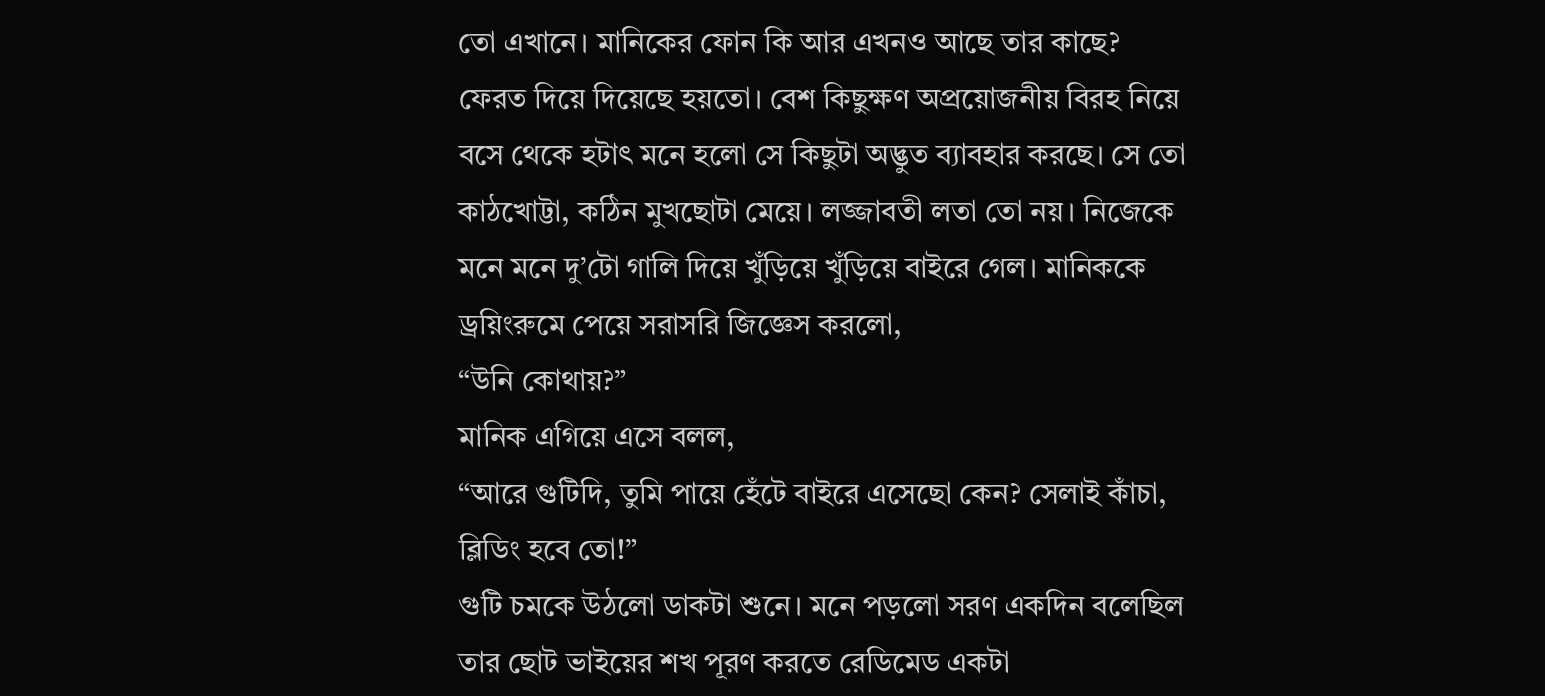তো এখানে। মানিকের ফোন কি আর এখনও আছে তার কাছে? ফেরত দিয়ে দিয়েছে হয়তো। বেশ কিছুক্ষণ অপ্রয়োজনীয় বিরহ নিয়ে বসে থেকে হটাৎ মনে হলো সে কিছুটা অদ্ভুত ব্যাবহার করছে। সে তো কাঠখোট্টা, কঠিন মুখছোটা মেয়ে। লজ্জাবতী লতা তো নয়। নিজেকে মনে মনে দু’টো গালি দিয়ে খুঁড়িয়ে খুঁড়িয়ে বাইরে গেল। মানিককে ড্রয়িংরুমে পেয়ে সরাসরি জিজ্ঞেস করলো,
“উনি কোথায়?”
মানিক এগিয়ে এসে বলল,
“আরে গুটিদি, তুমি পায়ে হেঁটে বাইরে এসেছো কেন? সেলাই কাঁচা, ব্লিডিং হবে তো!”
গুটি চমকে উঠলো ডাকটা শুনে। মনে পড়লো সরণ একদিন বলেছিল তার ছোট ভাইয়ের শখ পূরণ করতে রেডিমেড একটা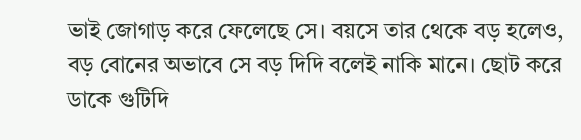ভাই জোগাড় করে ফেলেছে সে। বয়সে তার থেকে বড় হলেও, বড় বোনের অভাবে সে বড় দিদি বলেই নাকি মানে। ছোট করে ডাকে গুটিদি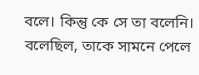বলে। কিন্তু কে সে তা বলেনি। বলেছিল, তাকে সামনে পেলে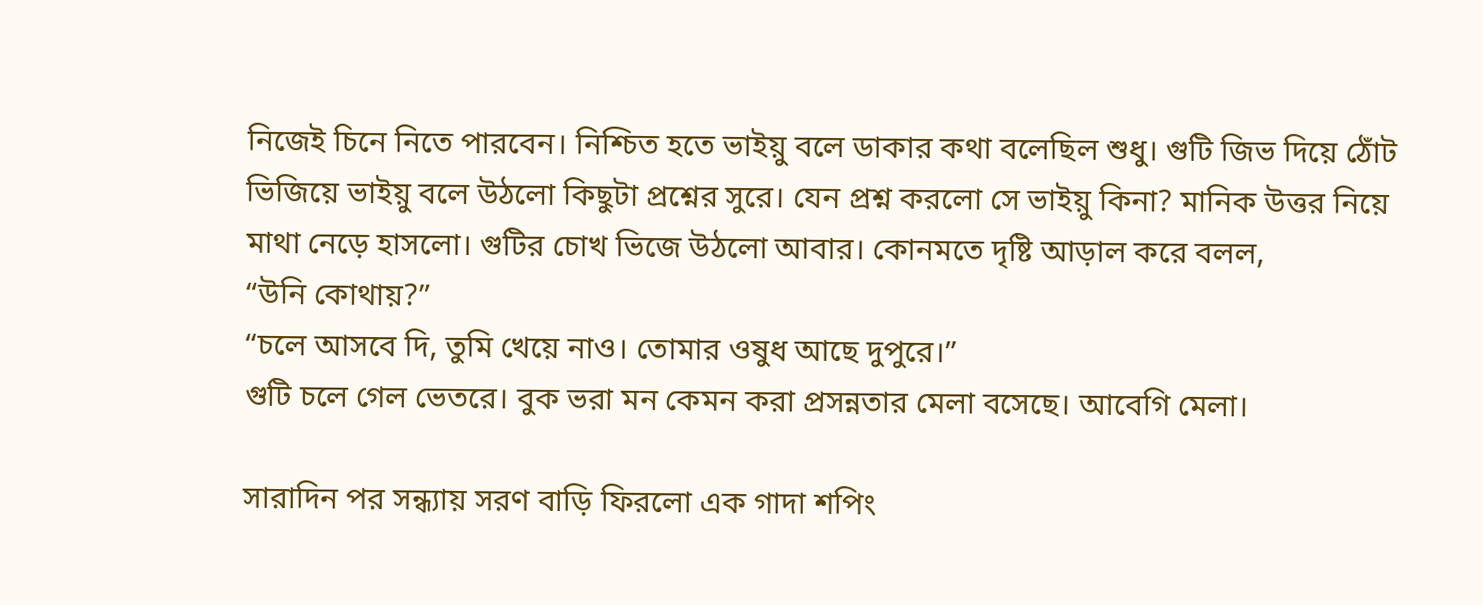নিজেই চিনে নিতে পারবেন। নিশ্চিত হতে ভাইয়ু বলে ডাকার কথা বলেছিল শুধু। গুটি জিভ দিয়ে ঠোঁট ভিজিয়ে ভাইয়ু বলে উঠলো কিছুটা প্রশ্নের সুরে। যেন প্রশ্ন করলো সে ভাইয়ু কিনা? মানিক উত্তর নিয়ে মাথা নেড়ে হাসলো। গুটির চোখ ভিজে উঠলো আবার। কোনমতে দৃষ্টি আড়াল করে বলল,
“উনি কোথায়?”
“চলে আসবে দি, তুমি খেয়ে নাও। তোমার ওষুধ আছে দুপুরে।”
গুটি চলে গেল ভেতরে। বুক ভরা মন কেমন করা প্রসন্নতার মেলা বসেছে। আবেগি মেলা।

সারাদিন পর সন্ধ্যায় সরণ বাড়ি ফিরলো এক গাদা শপিং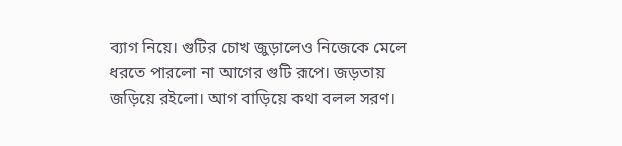ব্যাগ নিয়ে। গুটির চোখ জুড়ালেও নিজেকে মেলে ধরতে পারলো না আগের গুটি রূপে। জড়তায় জড়িয়ে রইলো। আগ বাড়িয়ে কথা বলল সরণ।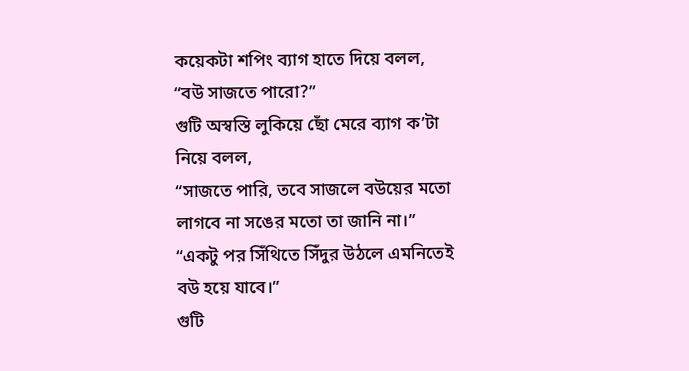কয়েকটা শপিং ব্যাগ হাতে দিয়ে বলল,
“বউ সাজতে পারো?”
গুটি অস্বস্তি লুকিয়ে ছোঁ মেরে ব্যাগ ক’টা নিয়ে বলল,
“সাজতে পারি, তবে সাজলে বউয়ের মতো লাগবে না সঙের মতো তা জানি না।”
“একটু পর সিঁথিতে সিঁদুর উঠলে এমনিতেই বউ হয়ে যাবে।”
গুটি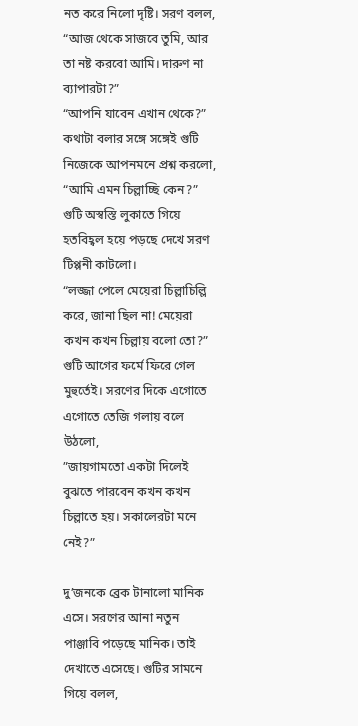নত করে নিলো দৃষ্টি। সরণ বলল,
“আজ থেকে সাজবে তুমি, আর তা নষ্ট করবো আমি। দারুণ না ব্যাপারটা?”
“আপনি যাবেন এখান থেকে?”
কথাটা বলার সঙ্গে সঙ্গেই গুটি নিজেকে আপনমনে প্রশ্ন করলো,
“আমি এমন চিল্লাচ্ছি কেন?”
গুটি অস্বস্তি লুকাতে গিয়ে হতবিহ্বল হয়ে পড়ছে দেখে সরণ টিপ্পনী কাটলো।
“লজ্জা পেলে মেয়েরা চিল্লাচিল্লি করে, জানা ছিল না! মেয়েরা কখন কখন চিল্লায় বলো তো?”
গুটি আগের ফর্মে ফিরে গেল মুহুর্তেই। সরণের দিকে এগোতে এগোতে তেজি গলায় বলে উঠলো,
”জায়গামতো একটা দিলেই বুঝতে পারবেন কখন কখন চিল্লাতে হয়। সকালেরটা মনে নেই?”

দু’জনকে ব্রেক টানালো মানিক এসে। সরণের আনা নতুন পাঞ্জাবি পড়েছে মানিক। তাই দেখাতে এসেছে। গুটির সামনে গিয়ে বলল,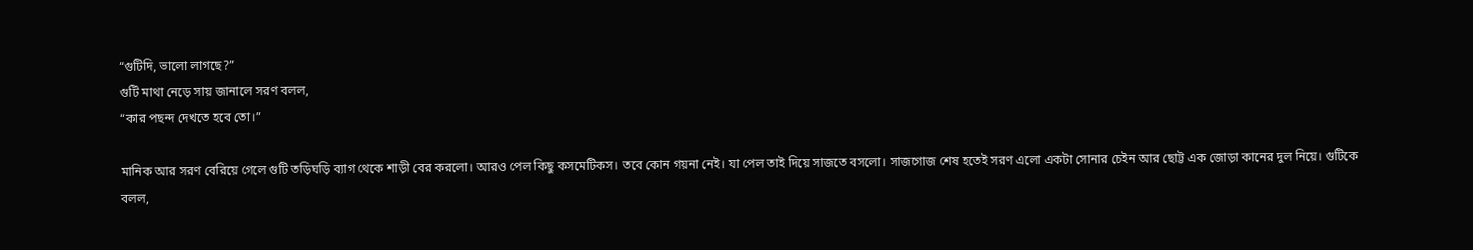“গুটিদি, ভালো লাগছে?”
গুটি মাথা নেড়ে সায় জানালে সরণ বলল,
“কার পছন্দ দেখতে হবে তো।”

মানিক আর সরণ বেরিয়ে গেলে গুটি তড়িঘড়ি ব্যাগ থেকে শাড়ী বের করলো। আরও পেল কিছু কসমেটিকস। তবে কোন গয়না নেই। যা পেল তাই দিয়ে সাজতে বসলো। সাজগোজ শেষ হতেই সরণ এলো একটা সোনার চেইন আর ছোট্ট এক জোড়া কানের দুল নিয়ে। গুটিকে বলল,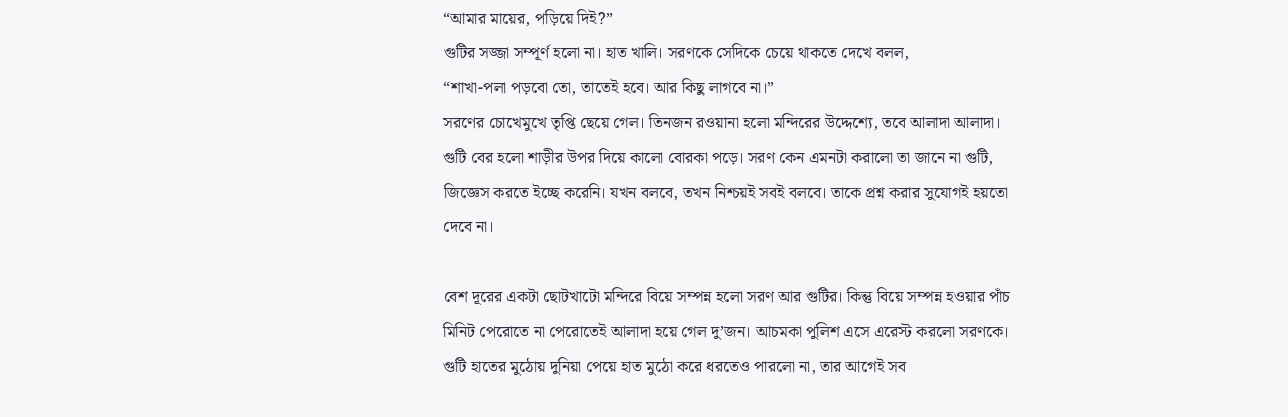“আমার মায়ের, পড়িয়ে দিই?”
গুটির সজ্জা সম্পূর্ণ হলো না। হাত খালি। সরণকে সেদিকে চেয়ে থাকতে দেখে বলল,
“শাখা-পলা পড়বো তো, তাতেই হবে। আর কিছু লাগবে না।”
সরণের চোখেমুখে তৃপ্তি ছেয়ে গেল। তিনজন রওয়ানা হলো মন্দিরের উদ্দেশ্যে, তবে আলাদা আলাদা। গুটি বের হলো শাড়ীর উপর দিয়ে কালো বোরকা পড়ে। সরণ কেন এমনটা করালো তা জানে না গুটি, জিজ্ঞেস করতে ইচ্ছে করেনি। যখন বলবে, তখন নিশ্চয়ই সবই বলবে। তাকে প্রশ্ন করার সুযোগই হয়তো দেবে না।

বেশ দূরের একটা ছোটখাটো মন্দিরে বিয়ে সম্পন্ন হলো সরণ আর গুটির। কিন্তু বিয়ে সম্পন্ন হওয়ার পাঁচ মিনিট পেরোতে না পেরোতেই আলাদা হয়ে গেল দু’জন। আচমকা পুলিশ এসে এরেস্ট করলো সরণকে। গুটি হাতের মুঠোয় দুনিয়া পেয়ে হাত মুঠো করে ধরতেও পারলো না, তার আগেই সব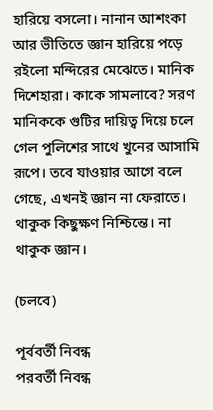হারিয়ে বসলো। নানান আশংকা আর ভীতিতে জ্ঞান হারিয়ে পড়ে রইলো মন্দিরের মেঝেতে। মানিক দিশেহারা। কাকে সামলাবে? সরণ মানিককে গুটির দায়িত্ব দিয়ে চলে গেল পুলিশের সাথে খুনের আসামি রূপে। তবে যাওয়ার আগে বলে গেছে, এখনই জ্ঞান না ফেরাতে। থাকুক কিছুক্ষণ নিশ্চিন্তে। না থাকুক জ্ঞান।

(চলবে)

পূর্ববর্তী নিবন্ধ
পরবর্তী নিবন্ধ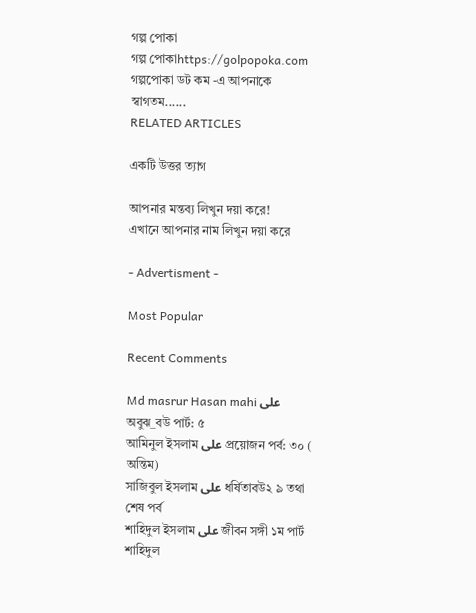গল্প পোকা
গল্প পোকাhttps://golpopoka.com
গল্পপোকা ডট কম -এ আপনাকে স্বাগতম......
RELATED ARTICLES

একটি উত্তর ত্যাগ

আপনার মন্তব্য লিখুন দয়া করে!
এখানে আপনার নাম লিখুন দয়া করে

- Advertisment -

Most Popular

Recent Comments

Md masrur Hasan mahi على অবুঝ_বউ পার্ট: ৫
আমিনুল ইসলাম على প্রয়োজন পর্ব: ৩০ ( অন্তিম)
সাজিবুল ইসলাম على ধর্ষিতাবউ২ ৯ তথা শেষ পর্ব
শাহিদুল ইসলাম على জীবন সঙ্গী ১ম পার্ট
শাহিদুল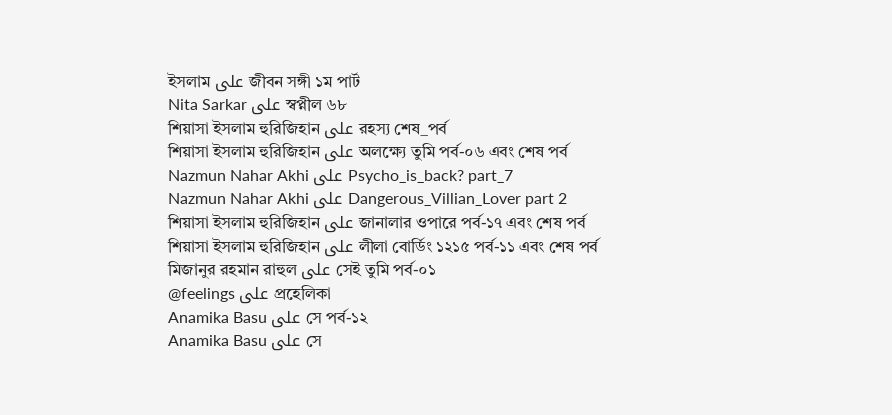ইসলাম على জীবন সঙ্গী ১ম পার্ট
Nita Sarkar على স্বপ্নীল ৬৮
শিয়াসা ইসলাম হুরিজিহান على রহস্য শেষ_পর্ব
শিয়াসা ইসলাম হুরিজিহান على অলক্ষ্যে তুমি পর্ব-০৬ এবং শেষ পর্ব
Nazmun Nahar Akhi على Psycho_is_back? part_7
Nazmun Nahar Akhi على Dangerous_Villian_Lover part 2
শিয়াসা ইসলাম হুরিজিহান على জানালার ওপারে পর্ব-১৭ এবং শেষ পর্ব
শিয়াসা ইসলাম হুরিজিহান على লীলা বোর্ডিং ১২১৫ পর্ব-১১ এবং শেষ পর্ব
মিজানুর রহমান রাহুল على সেই তুমি পর্ব-০১
@feelings على প্রহেলিকা
Anamika Basu على সে পর্ব-১২
Anamika Basu على সে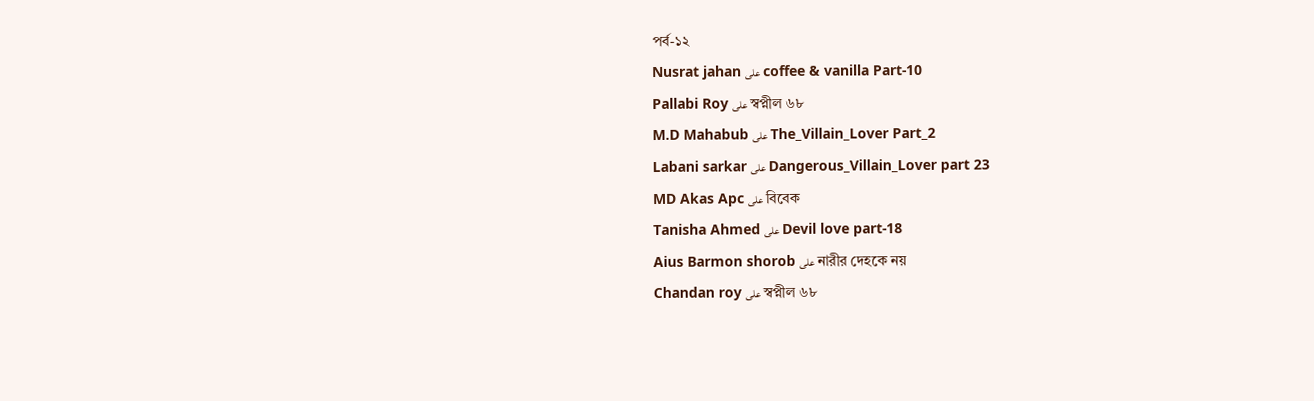পর্ব-১২
Nusrat jahan على coffee & vanilla Part-10
Pallabi Roy على স্বপ্নীল ৬৮
M.D Mahabub على The_Villain_Lover Part_2
Labani sarkar على Dangerous_Villain_Lover part 23
MD Akas Apc على বিবেক
Tanisha Ahmed على Devil love part-18
Aius Barmon shorob على নারীর দেহকে নয়
Chandan roy على স্বপ্নীল ৬৮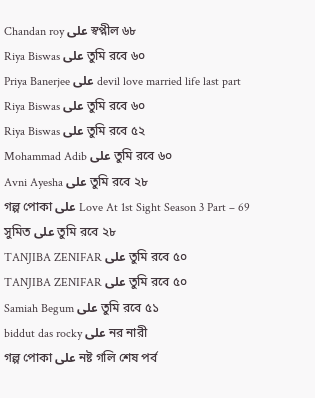Chandan roy على স্বপ্নীল ৬৮
Riya Biswas على তুমি রবে ৬০
Priya Banerjee على devil love married life last part
Riya Biswas على তুমি রবে ৬০
Riya Biswas على তুমি রবে ৫২
Mohammad Adib على তুমি রবে ৬০
Avni Ayesha على তুমি রবে ২৮
গল্প পোকা على Love At 1st Sight Season 3 Part – 69
সুমিত على তুমি রবে ২৮
TANJIBA ZENIFAR على তুমি রবে ৫০
TANJIBA ZENIFAR على তুমি রবে ৫০
Samiah Begum على তুমি রবে ৫১
biddut das rocky على নর নারী
গল্প পোকা على নষ্ট গলি শেষ পর্ব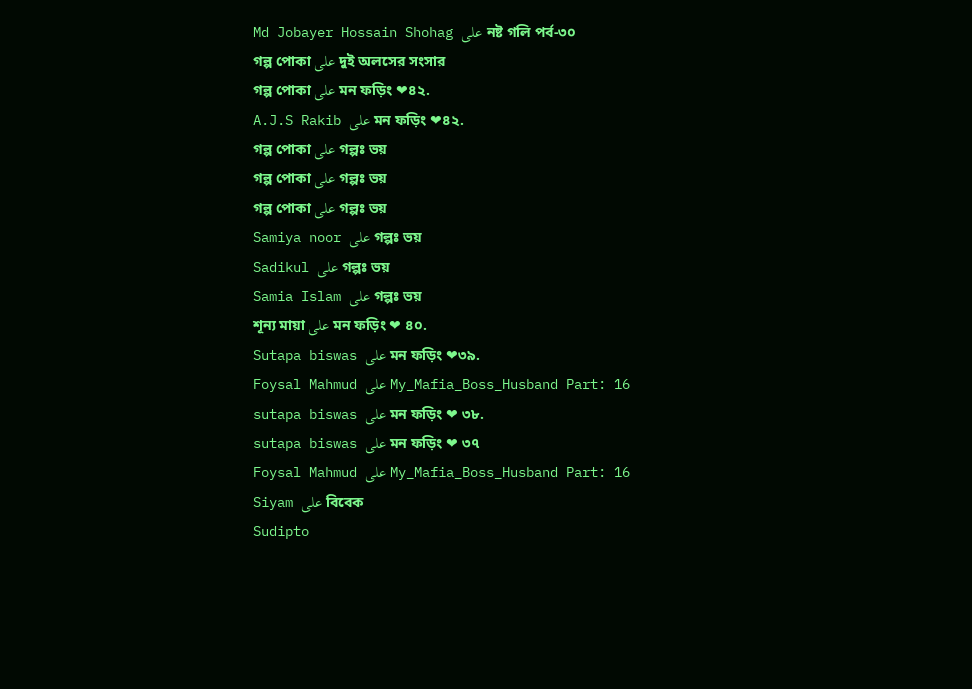Md Jobayer Hossain Shohag على নষ্ট গলি পর্ব-৩০
গল্প পোকা على দুই অলসের সংসার
গল্প পোকা على মন ফড়িং ❤৪২.
A.J.S Rakib على মন ফড়িং ❤৪২.
গল্প পোকা على গল্পঃ ভয়
গল্প পোকা على গল্পঃ ভয়
গল্প পোকা على গল্পঃ ভয়
Samiya noor على গল্পঃ ভয়
Sadikul على গল্পঃ ভয়
Samia Islam على গল্পঃ ভয়
শূন্য মায়া على মন ফড়িং ❤ ৪০.
Sutapa biswas على মন ফড়িং ❤৩৯.
Foysal Mahmud على My_Mafia_Boss_Husband Part: 16
sutapa biswas على মন ফড়িং ❤ ৩৮.
sutapa biswas على মন ফড়িং ❤ ৩৭
Foysal Mahmud على My_Mafia_Boss_Husband Part: 16
Siyam على বিবেক
Sudipto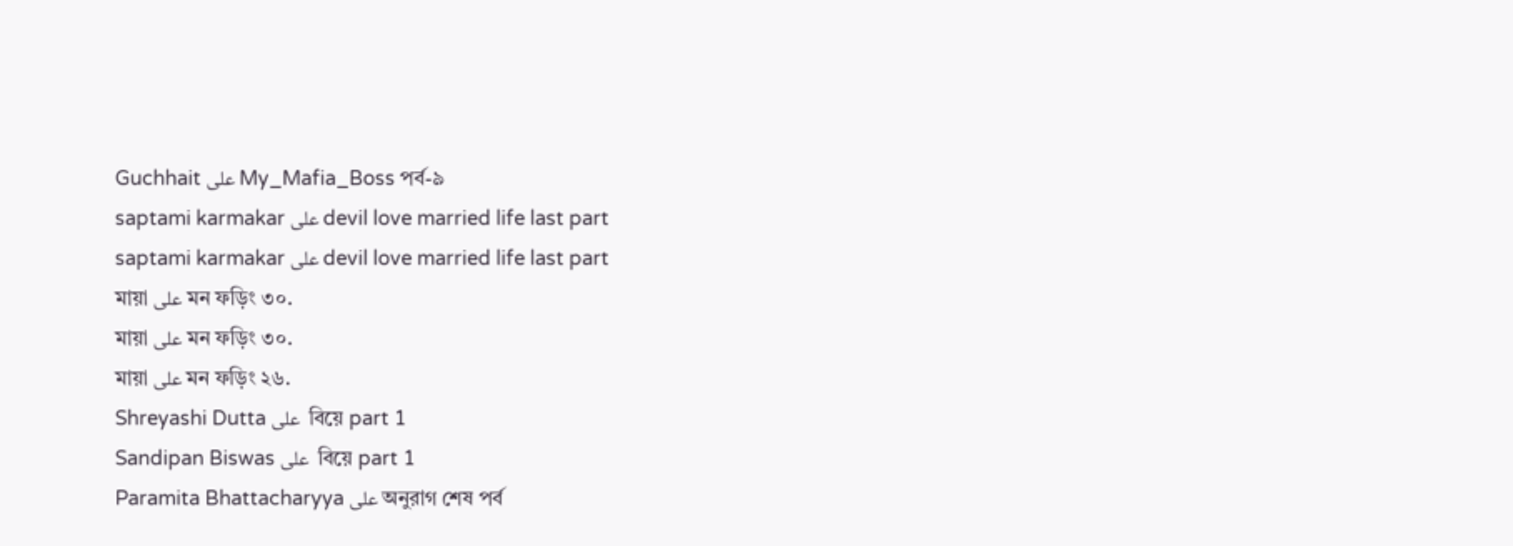Guchhait على My_Mafia_Boss পর্ব-৯
saptami karmakar على devil love married life last part
saptami karmakar على devil love married life last part
মায়া على মন ফড়িং ৩০.
মায়া على মন ফড়িং ৩০.
মায়া على মন ফড়িং ২৬.
Shreyashi Dutta على  বিয়ে part 1
Sandipan Biswas على  বিয়ে part 1
Paramita Bhattacharyya على অনুরাগ শেষ পর্ব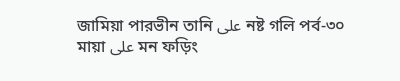জামিয়া পারভীন তানি على নষ্ট গলি পর্ব-৩০
মায়া على মন ফড়িং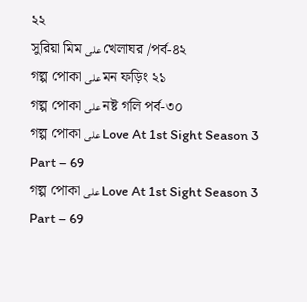২২
সুরিয়া মিম على খেলাঘর /পর্ব-৪২
গল্প পোকা على মন ফড়িং ২১
গল্প পোকা على নষ্ট গলি পর্ব-৩০
গল্প পোকা على Love At 1st Sight Season 3 Part – 69
গল্প পোকা على Love At 1st Sight Season 3 Part – 69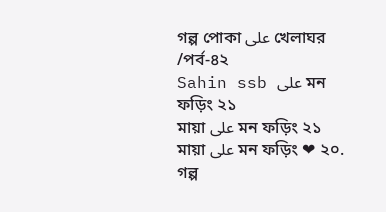গল্প পোকা على খেলাঘর /পর্ব-৪২
Sahin ssb على মন ফড়িং ২১
মায়া على মন ফড়িং ২১
মায়া على মন ফড়িং ❤ ২০.
গল্প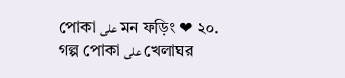পোকা على মন ফড়িং ❤ ২০.
গল্প পোকা على খেলাঘর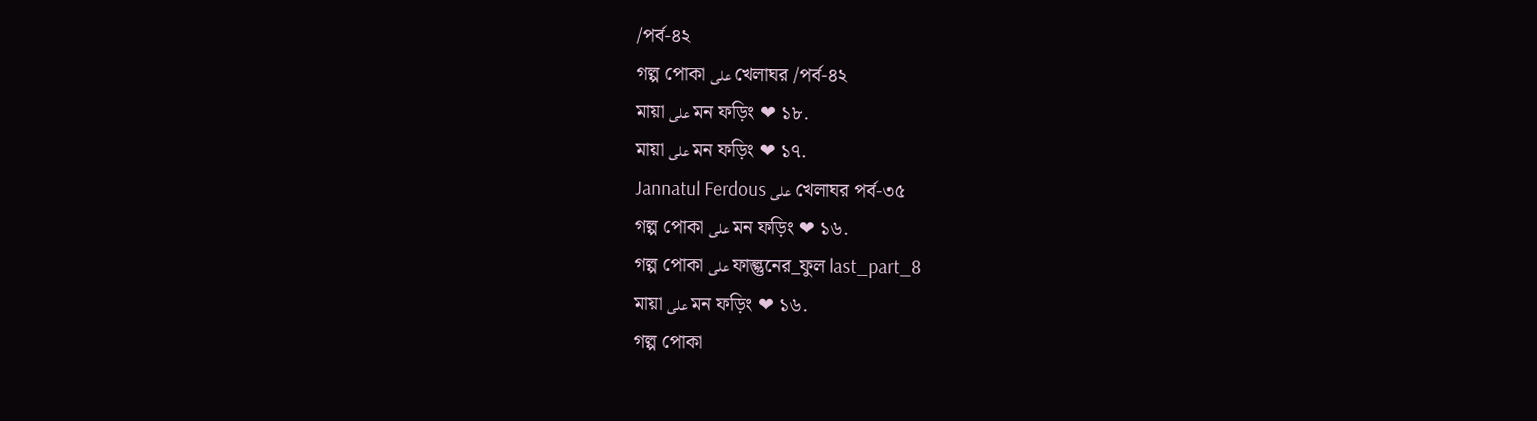/পর্ব-৪২
গল্প পোকা على খেলাঘর /পর্ব-৪২
মায়া على মন ফড়িং ❤ ১৮.
মায়া على মন ফড়িং ❤ ১৭.
Jannatul Ferdous على খেলাঘর পর্ব-৩৫
গল্প পোকা على মন ফড়িং ❤ ১৬.
গল্প পোকা على ফাল্গুনের_ফুল last_part_8
মায়া على মন ফড়িং ❤ ১৬.
গল্প পোকা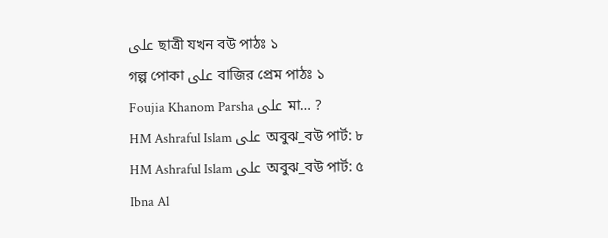على ছাত্রী যখন বউ পাঠঃ ১
গল্প পোকা على বাজির প্রেম পাঠঃ ১
Foujia Khanom Parsha على মা… ?
HM Ashraful Islam على অবুঝ_বউ পার্ট: ৮
HM Ashraful Islam على অবুঝ_বউ পার্ট: ৫
Ibna Al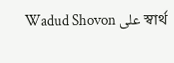Wadud Shovon على স্বার্থ